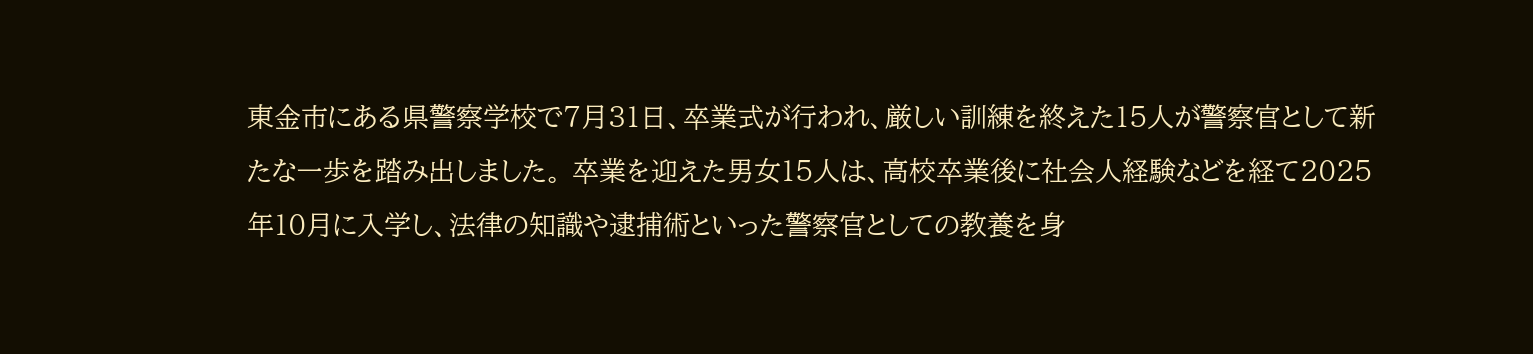東金市にある県警察学校で7月31日、卒業式が行われ、厳しい訓練を終えた15人が警察官として新たな一歩を踏み出しました。 卒業を迎えた男女15人は、高校卒業後に社会人経験などを経て2025年10月に入学し、法律の知識や逮捕術といった警察官としての教養を身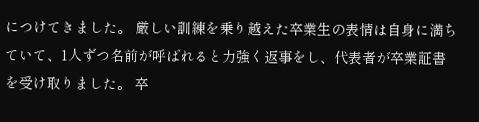につけてきました。 厳しい訓練を乗り越えた卒業生の表情は自身に満ちていて、1人ずつ名前が呼ばれると力強く返事をし、代表者が卒業証書を受け取りました。 卒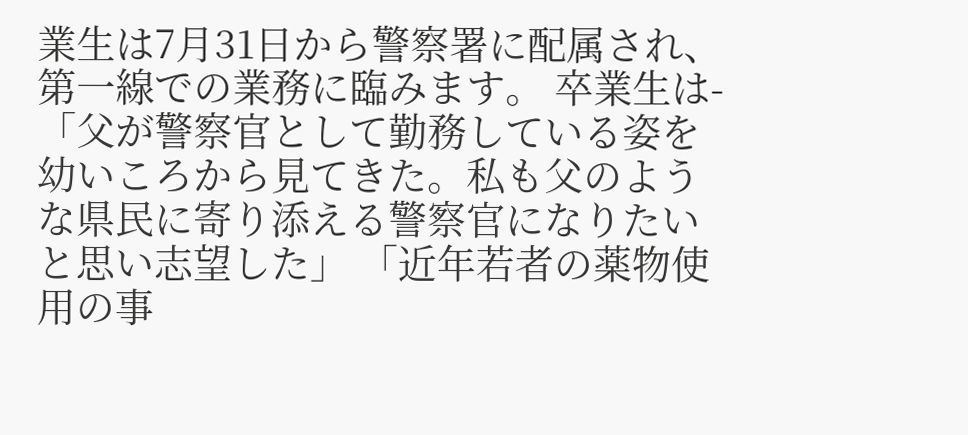業生は7月31日から警察署に配属され、第一線での業務に臨みます。 卒業生は- 「父が警察官として勤務している姿を幼いころから見てきた。私も父のような県民に寄り添える警察官になりたいと思い志望した」 「近年若者の薬物使用の事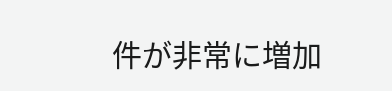件が非常に増加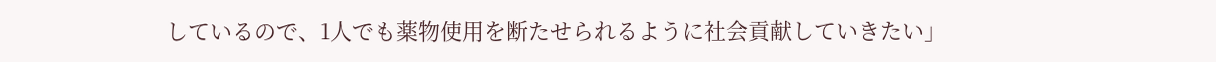しているので、1人でも薬物使用を断たせられるように社会貢献していきたい」